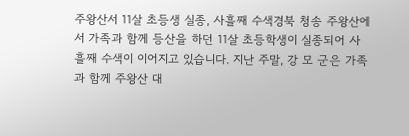주왕산서 11살 초등생 실종, 사흘째 수색경북 청송 주왕산에서 가족과 함께 등산을 하던 11살 초등학생이 실종되어 사흘째 수색이 이어지고 있습니다. 지난 주말, 강 모 군은 가족과 함께 주왕산 대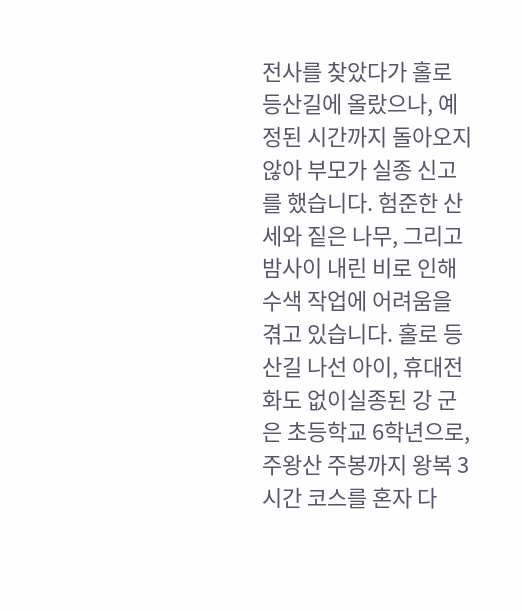전사를 찾았다가 홀로 등산길에 올랐으나, 예정된 시간까지 돌아오지 않아 부모가 실종 신고를 했습니다. 험준한 산세와 짙은 나무, 그리고 밤사이 내린 비로 인해 수색 작업에 어려움을 겪고 있습니다. 홀로 등산길 나선 아이, 휴대전화도 없이실종된 강 군은 초등학교 6학년으로, 주왕산 주봉까지 왕복 3시간 코스를 혼자 다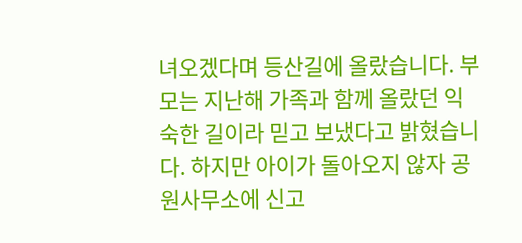녀오겠다며 등산길에 올랐습니다. 부모는 지난해 가족과 함께 올랐던 익숙한 길이라 믿고 보냈다고 밝혔습니다. 하지만 아이가 돌아오지 않자 공원사무소에 신고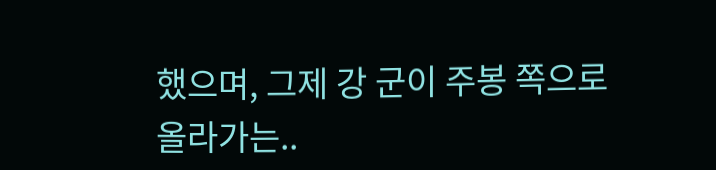했으며, 그제 강 군이 주봉 쪽으로 올라가는..